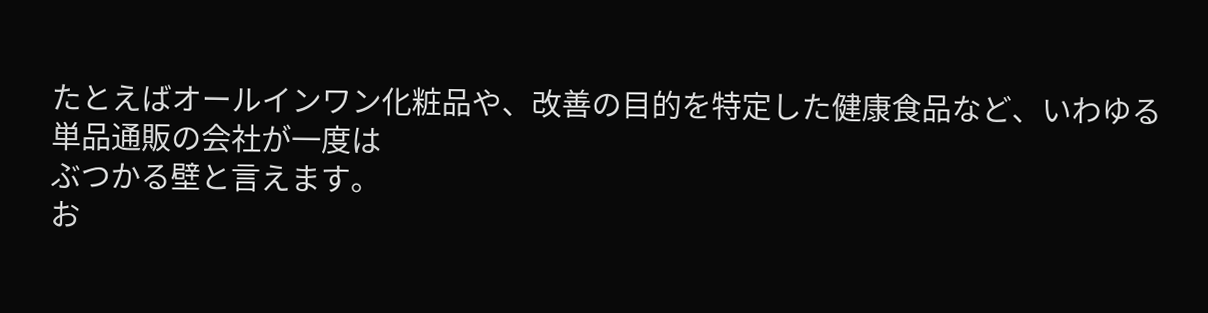たとえばオールインワン化粧品や、改善の目的を特定した健康食品など、いわゆる単品通販の会社が一度は
ぶつかる壁と言えます。
お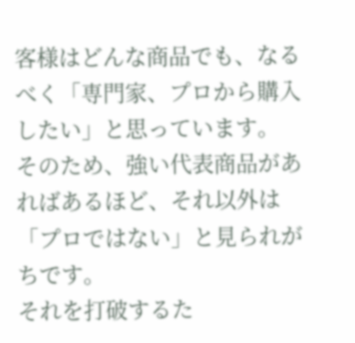客様はどんな商品でも、なるべく「専門家、プロから購入したい」と思っています。
そのため、強い代表商品があればあるほど、それ以外は「プロではない」と見られがちです。
それを打破するた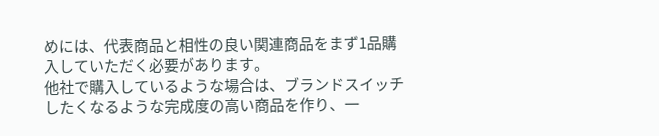めには、代表商品と相性の良い関連商品をまず1品購入していただく必要があります。
他社で購入しているような場合は、ブランドスイッチしたくなるような完成度の高い商品を作り、一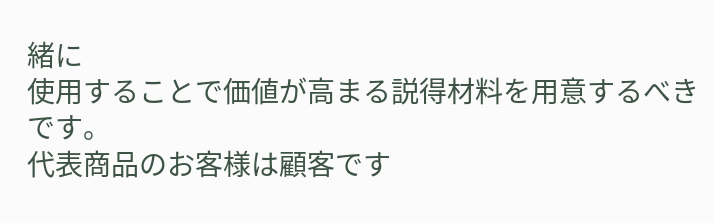緒に
使用することで価値が高まる説得材料を用意するべきです。
代表商品のお客様は顧客です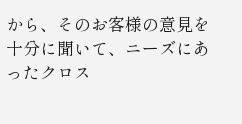から、そのお客様の意見を十分に聞いて、ニーズにあったクロス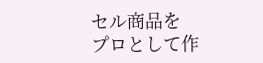セル商品を
プロとして作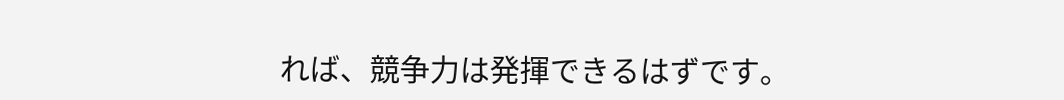れば、競争力は発揮できるはずです。